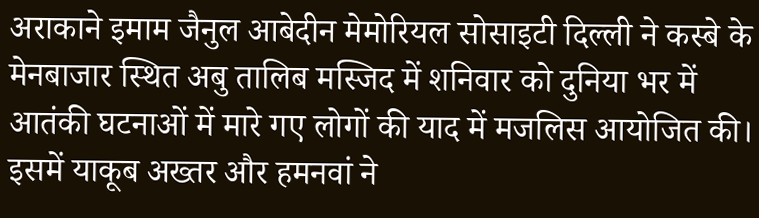अराकाने इमाम जैनुल आबेदीन मेमोरियल सोसाइटी दिल्ली ने कस्बे के मेनबाजार स्थित अबु तालिब मस्जिद में शनिवार को दुनिया भर में आतंकी घटनाओं में मारे गए लोगों की याद में मजलिस आयोजित की।
इसमें याकूब अख्तर और हमनवां ने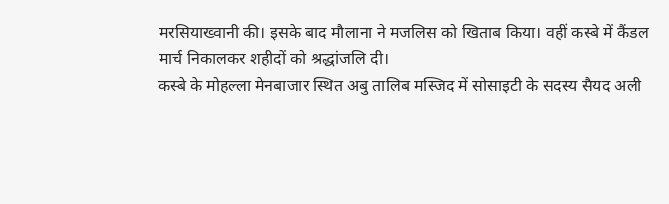मरसियाख्वानी की। इसके बाद मौलाना ने मजलिस को खिताब किया। वहीं कस्बे में कैंडल मार्च निकालकर शहीदों को श्रद्धांजलि दी।
कस्बे के मोहल्ला मेनबाजार स्थित अबु तालिब मस्जिद में सोसाइटी के सदस्य सैयद अली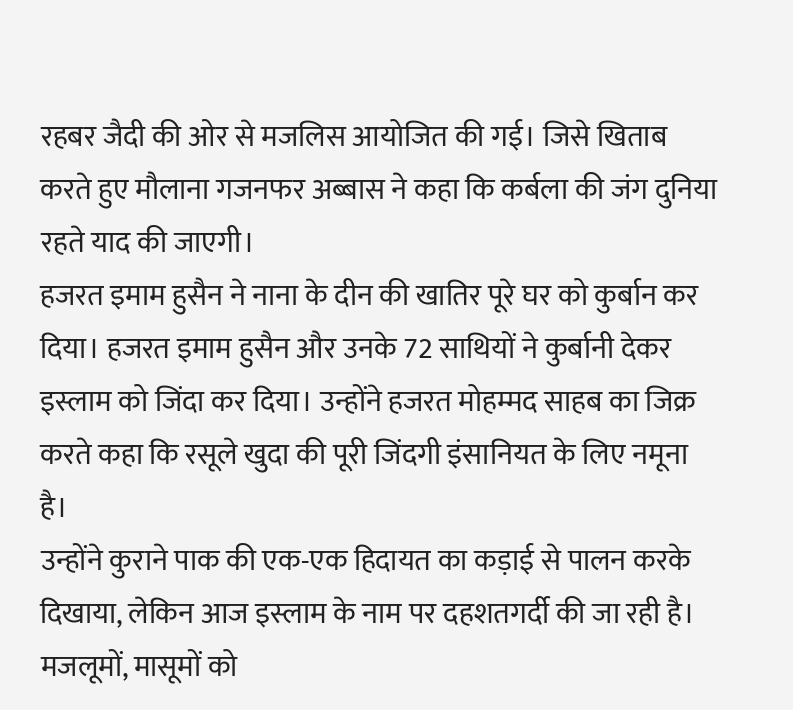रहबर जैदी की ओर से मजलिस आयोजित की गई। जिसे खिताब करते हुए मौलाना गजनफर अब्बास ने कहा कि कर्बला की जंग दुनिया रहते याद की जाएगी।
हजरत इमाम हुसैन ने नाना के दीन की खातिर पूरे घर को कुर्बान कर दिया। हजरत इमाम हुसैन और उनके 72 साथियों ने कुर्बानी देकर इस्लाम को जिंदा कर दिया। उन्होंने हजरत मोहम्मद साहब का जिक्र करते कहा कि रसूले खुदा की पूरी जिंदगी इंसानियत के लिए नमूना है।
उन्होंने कुराने पाक की एक-एक हिदायत का कड़ाई से पालन करके दिखाया, लेकिन आज इस्लाम के नाम पर दहशतगर्दी की जा रही है। मजलूमों, मासूमों को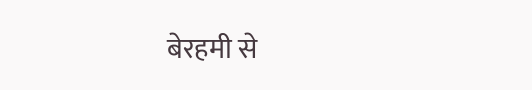बेरहमी से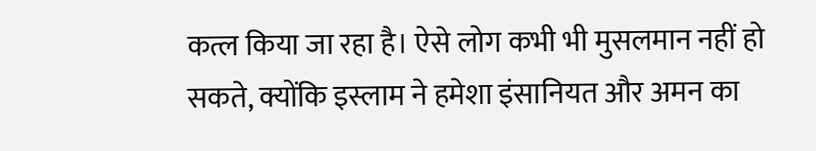कत्ल किया जा रहा है। ऐसे लोग कभी भी मुसलमान नहीं हो सकते, क्योंकि इस्लाम ने हमेशा इंसानियत और अमन का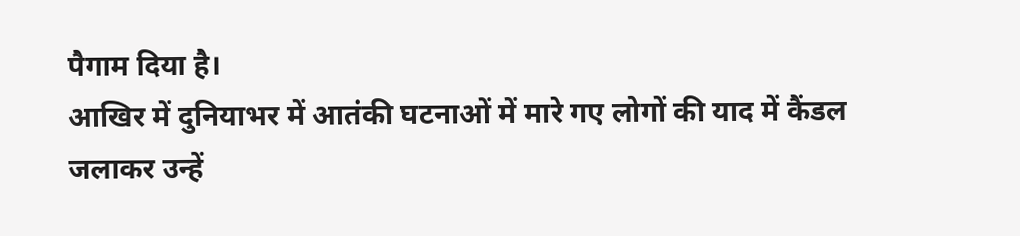पैगाम दिया है।
आखिर में दुनियाभर में आतंकी घटनाओं में मारे गए लोगों की याद में कैंडल जलाकर उन्हें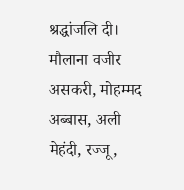श्रद्धांजलि दी। मौलाना वजीर असकरी, मोहम्मद अब्बास, अली मेहंदी, रज्जू,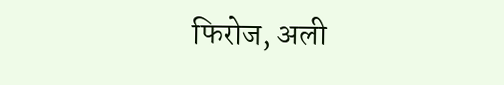फिरोज, अली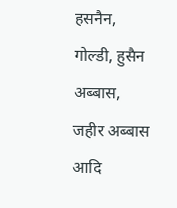हसनैन, गोल्डी, हुसैन अब्बास, जहीर अब्बास आदि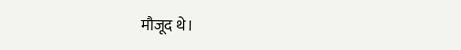मौजूद थे।